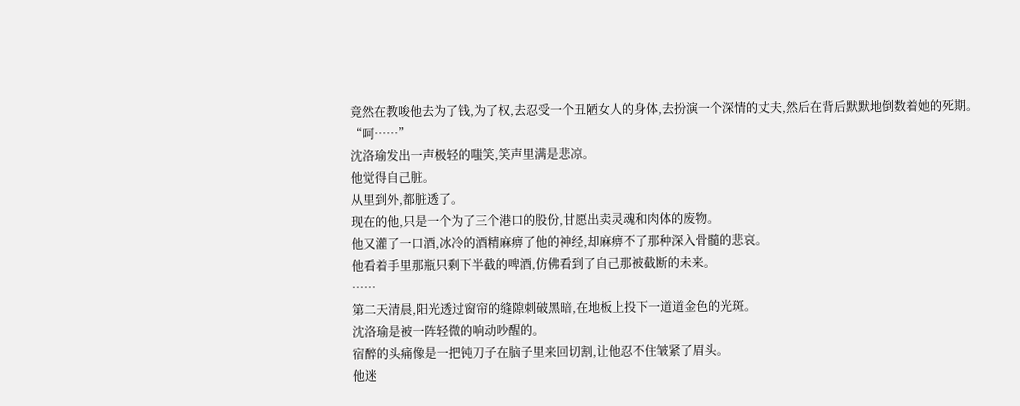竟然在教唆他去为了钱,为了权,去忍受一个丑陋女人的身体,去扮演一个深情的丈夫,然后在背后默默地倒数着她的死期。
“呵……”
沈洛瑜发出一声极轻的嗤笑,笑声里满是悲凉。
他觉得自己脏。
从里到外,都脏透了。
现在的他,只是一个为了三个港口的股份,甘愿出卖灵魂和肉体的废物。
他又灌了一口酒,冰冷的酒精麻痹了他的神经,却麻痹不了那种深入骨髓的悲哀。
他看着手里那瓶只剩下半截的啤酒,仿佛看到了自己那被截断的未来。
……
第二天清晨,阳光透过窗帘的缝隙刺破黑暗,在地板上投下一道道金色的光斑。
沈洛瑜是被一阵轻微的响动吵醒的。
宿醉的头痛像是一把钝刀子在脑子里来回切割,让他忍不住皱紧了眉头。
他迷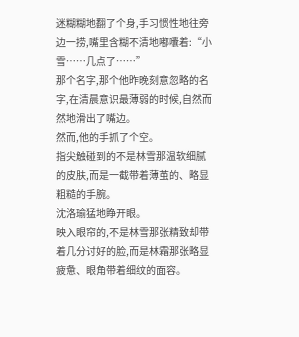迷糊糊地翻了个身,手习惯性地往旁边一捞,嘴里含糊不清地嘟囔着:“小雪……几点了……”
那个名字,那个他昨晚刻意忽略的名字,在清晨意识最薄弱的时候,自然而然地滑出了嘴边。
然而,他的手抓了个空。
指尖触碰到的不是林雪那温软细腻的皮肤,而是一截带着薄茧的、略显粗糙的手腕。
沈洛瑜猛地睁开眼。
映入眼帘的,不是林雪那张精致却带着几分讨好的脸,而是林霜那张略显疲惫、眼角带着细纹的面容。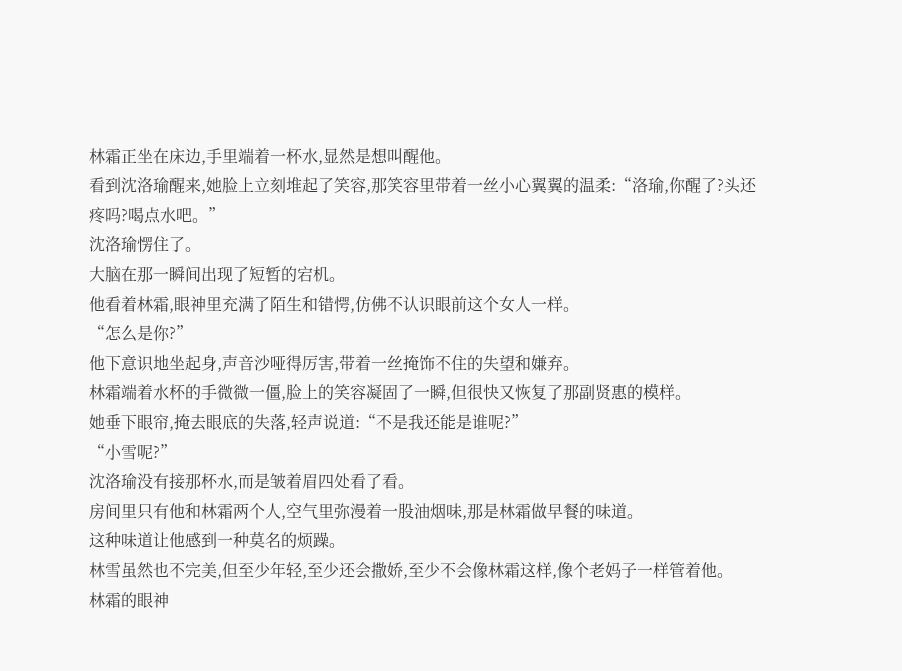林霜正坐在床边,手里端着一杯水,显然是想叫醒他。
看到沈洛瑜醒来,她脸上立刻堆起了笑容,那笑容里带着一丝小心翼翼的温柔:“洛瑜,你醒了?头还疼吗?喝点水吧。”
沈洛瑜愣住了。
大脑在那一瞬间出现了短暂的宕机。
他看着林霜,眼神里充满了陌生和错愕,仿佛不认识眼前这个女人一样。
“怎么是你?”
他下意识地坐起身,声音沙哑得厉害,带着一丝掩饰不住的失望和嫌弃。
林霜端着水杯的手微微一僵,脸上的笑容凝固了一瞬,但很快又恢复了那副贤惠的模样。
她垂下眼帘,掩去眼底的失落,轻声说道:“不是我还能是谁呢?”
“小雪呢?”
沈洛瑜没有接那杯水,而是皱着眉四处看了看。
房间里只有他和林霜两个人,空气里弥漫着一股油烟味,那是林霜做早餐的味道。
这种味道让他感到一种莫名的烦躁。
林雪虽然也不完美,但至少年轻,至少还会撒娇,至少不会像林霜这样,像个老妈子一样管着他。
林霜的眼神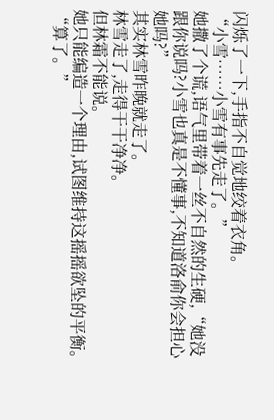闪烁了一下,手指不自觉地绞着衣角。
“小雪……小雪有事先走了。”
她撒了个谎,语气里带着一丝不自然的生硬,“她没跟你说吗?小雪也真是不懂事,不知道洛俞你会担心她吗?”
其实林雪昨晚就走了。
林雪走了,走得干干净净。
但林霜不能说。
她只能编造一个理由,试图维持这摇摇欲坠的平衡。
“算了。”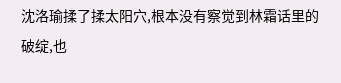沈洛瑜揉了揉太阳穴,根本没有察觉到林霜话里的破绽,也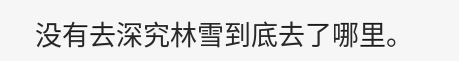没有去深究林雪到底去了哪里。